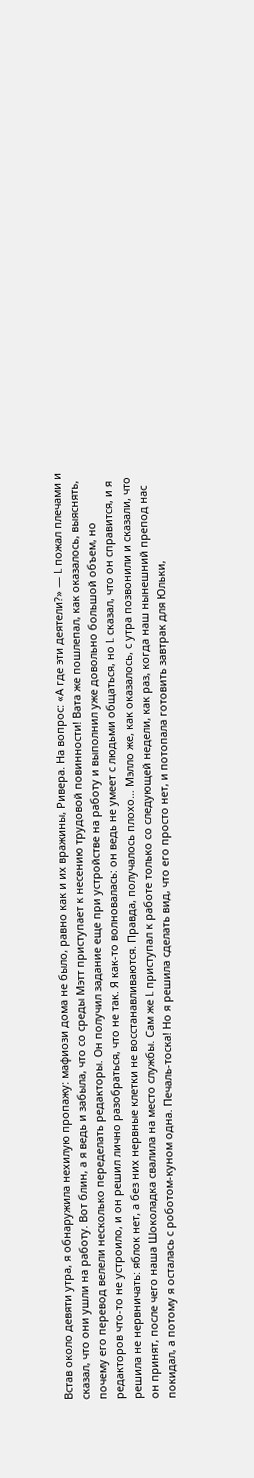Встав около девяти утра, я обнаружила нехилую пропажу: мафиози дома не было, равно как и их вражины, Ривера. На вопрос: «А где эти деятели?» — L пожал плечами и сказал, что они ушли на работу. Вот блин, а я ведь и забыла, что со среды Мэтт приступает к несению трудовой повинности! Вата же пошлепал, как оказалось, выяснять, почему его перевод велели несколько переделать редакторы. Он получил задание еще при устройстве на работу и выполнил уже довольно большой объем, но редакторов что-то не устроило, и он решил лично разобраться, что не так. Я как-то волновалась: он ведь не умеет с людьми общаться, но L сказал, что он справится, и я решила не нервничать: яблок нет, а без них нервные клетки не восстанавливаются. Правда, получалось плохо… Мэлло же, как оказалось, с утра позвонили и сказали, что он принят, после чего наша Шоколадка свалила на место службы. Сам же L приступал к работе только со следующей недели, как раз, когда наш нынешний препод нас покидал, а потому я осталась с роботом-куном одна. Печаль-тоска! Но я решила сделать вид, что его просто нет, и потопала готовить завтрак для Юльки,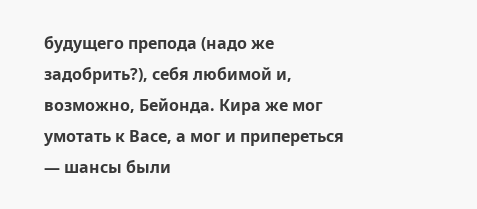будущего препода (надо же задобрить?), себя любимой и, возможно, Бейонда. Кира же мог умотать к Васе, а мог и припереться — шансы были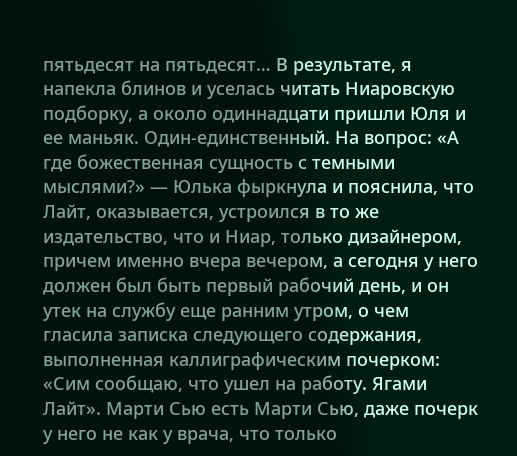пятьдесят на пятьдесят… В результате, я напекла блинов и уселась читать Ниаровскую подборку, а около одиннадцати пришли Юля и ее маньяк. Один-единственный. На вопрос: «А где божественная сущность с темными мыслями?» — Юлька фыркнула и пояснила, что Лайт, оказывается, устроился в то же издательство, что и Ниар, только дизайнером, причем именно вчера вечером, а сегодня у него должен был быть первый рабочий день, и он утек на службу еще ранним утром, о чем гласила записка следующего содержания, выполненная каллиграфическим почерком: «Сим сообщаю, что ушел на работу. Ягами Лайт». Марти Сью есть Марти Сью, даже почерк у него не как у врача, что только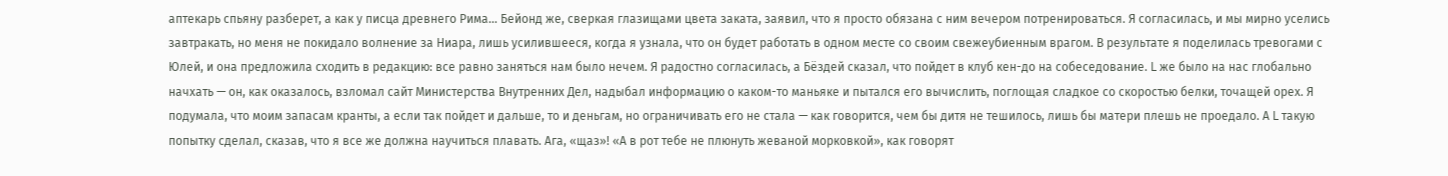аптекарь спьяну разберет, а как у писца древнего Рима… Бейонд же, сверкая глазищами цвета заката, заявил, что я просто обязана с ним вечером потренироваться. Я согласилась, и мы мирно уселись завтракать, но меня не покидало волнение за Ниара, лишь усилившееся, когда я узнала, что он будет работать в одном месте со своим свежеубиенным врагом. В результате я поделилась тревогами с Юлей, и она предложила сходить в редакцию: все равно заняться нам было нечем. Я радостно согласилась, а Бёздей сказал, что пойдет в клуб кен-до на собеседование. L же было на нас глобально начхать — он, как оказалось, взломал сайт Министерства Внутренних Дел, надыбал информацию о каком-то маньяке и пытался его вычислить, поглощая сладкое со скоростью белки, точащей орех. Я подумала, что моим запасам кранты, а если так пойдет и дальше, то и деньгам, но ограничивать его не стала — как говорится, чем бы дитя не тешилось, лишь бы матери плешь не проедало. А L такую попытку сделал, сказав, что я все же должна научиться плавать. Ага, «щаз»! «А в рот тебе не плюнуть жеваной морковкой», как говорят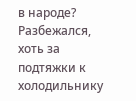в народе? Разбежался, хоть за подтяжки к холодильнику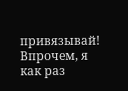привязывай! Впрочем, я как раз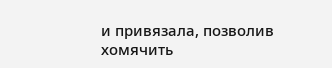и привязала, позволив хомячить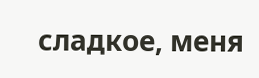сладкое, меня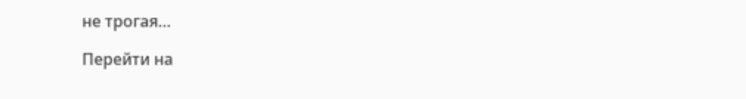не трогая…

Перейти на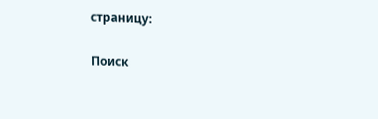страницу:

Поиск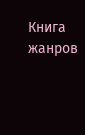Книга жанров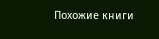Похожие книги